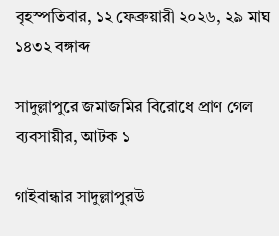বৃহস্পতিবার, ১২ ফেব্রুয়ারী ২০২৬, ২৯ মাঘ ১৪৩২ বঙ্গাব্দ

সাদুল্লাপুরে জমাজমির বিরোধে প্রাণ গেল ব্যবসায়ীর, আটক ১

গাইবান্ধার সাদুল্লাপুরউ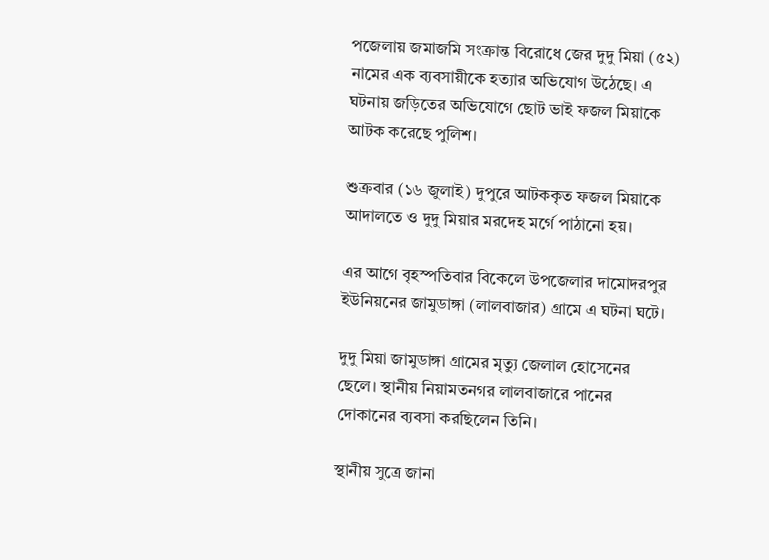পজেলায় জমাজমি সংক্রান্ত বিরোধে জের দুদু মিয়া (৫২) নামের এক ব্যবসায়ীকে হত্যার অভিযোগ উঠেছে। এ ঘটনায় জড়িতের অভিযোগে ছোট ভাই ফজল মিয়াকে আটক করেছে পুলিশ।

শুক্রবার (১৬ জুলাই) দুপুরে আটককৃত ফজল মিয়াকে আদালতে ও দুদু মিয়ার মরদেহ মর্গে পাঠানো হয়।

এর আগে বৃহস্পতিবার বিকেলে উপজেলার দামোদরপুর ইউনিয়নের জামুডাঙ্গা (লালবাজার) গ্রামে এ ঘটনা ঘটে।

দুদু মিয়া জামুডাঙ্গা গ্রামের মৃত্যু জেলাল হোসেনের ছেলে। স্থানীয় নিয়ামতনগর লালবাজারে পানের দোকানের ব্যবসা করছিলেন তিনি।

স্থানীয় সুত্রে জানা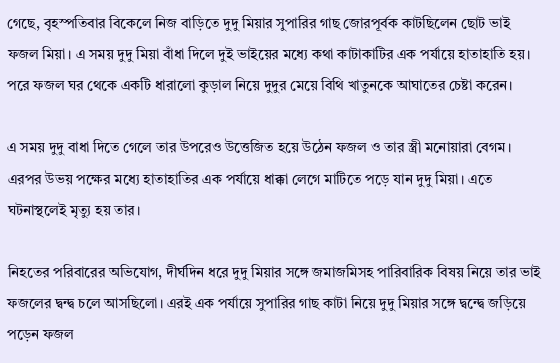গেছে, বৃহস্পতিবার বিকেলে নিজ বাড়িতে দুদু মিয়ার সুপারির গাছ জোরপূর্বক কাটছিলেন ছোট ভাই ফজল মিয়া। এ সময় দুদু মিয়া বাঁধা দিলে দুই ভাইয়ের মধ্যে কথা কাটাকাটির এক পর্যায়ে হাতাহাতি হয়। পরে ফজল ঘর থেকে একটি ধারালো কুড়াল নিয়ে দুদুর মেয়ে বিথি খাতুনকে আঘাতের চেষ্টা করেন।

এ সময় দুদু বাধা দিতে গেলে তার উপরেও উত্তেজিত হয়ে উঠেন ফজল ও তার স্ত্রী মনোয়ারা বেগম। এরপর উভয় পক্ষের মধ্যে হাতাহাতির এক পর্যায়ে ধাক্কা লেগে মাটিতে পড়ে যান দুদু মিয়া। এতে ঘটনাস্থলেই মৃত্যু হয় তার।

নিহতের পরিবারের অভিযোগ, দীর্ঘদিন ধরে দুদু মিয়ার সঙ্গে জমাজমিসহ পারিবারিক বিষয় নিয়ে তার ভাই ফজলের দ্বন্দ্ব চলে আসছিলো। এরই এক পর্যায়ে সুপারির গাছ কাটা নিয়ে দুদু মিয়ার সঙ্গে দ্বন্দ্বে জড়িয়ে পড়েন ফজল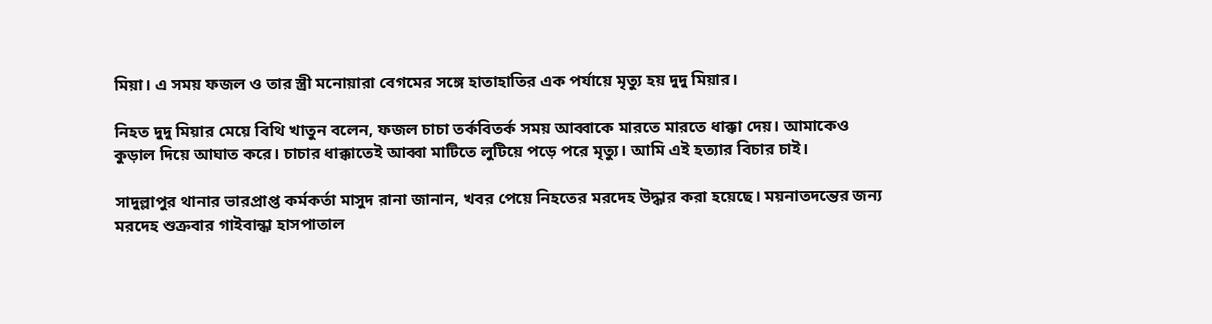মিয়া। এ সময় ফজল ও তার স্ত্রী মনোয়ারা বেগমের সঙ্গে হাতাহাতির এক পর্যায়ে মৃত্যু হয় দুদু মিয়ার।

নিহত দুদু মিয়ার মেয়ে বিথি খাতুন বলেন, ফজল চাচা তর্কবিতর্ক সময় আব্বাকে মারতে মারতে ধাক্কা দেয়। আমাকেও কুড়াল দিয়ে আঘাত করে। চাচার ধাক্কাতেই আব্বা মাটিতে লুটিয়ে পড়ে পরে মৃত্যু। আমি এই হত্যার বিচার চাই।

সাদুল্লাপুর থানার ভারপ্রাপ্ত কর্মকর্তা মাসুদ রানা জানান, খবর পেয়ে নিহতের মরদেহ উদ্ধার করা হয়েছে। ময়নাতদন্তের জন্য মরদেহ শুক্রবার গাইবান্ধা হাসপাতাল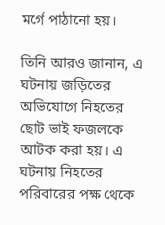মর্গে পাঠানো হয়।

তিনি আরও জানান, এ ঘটনায় জড়িতের অভিযোগে নিহতের ছোট ভাই ফজলকে আটক করা হয়। এ ঘটনায় নিহতের পরিবারের পক্ষ থেকে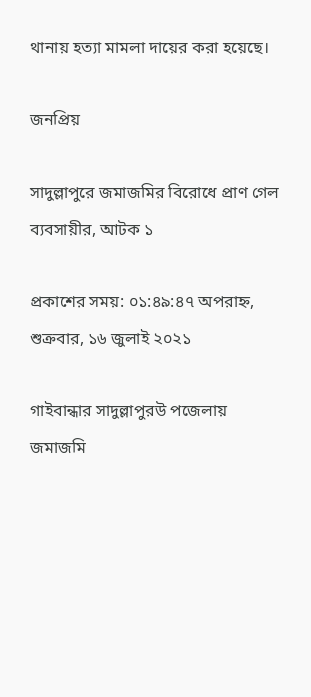থানায় হত্যা মামলা দায়ের করা হয়েছে।

জনপ্রিয়

সাদুল্লাপুরে জমাজমির বিরোধে প্রাণ গেল ব্যবসায়ীর, আটক ১

প্রকাশের সময়: ০১:৪৯:৪৭ অপরাহ্ন, শুক্রবার, ১৬ জুলাই ২০২১

গাইবান্ধার সাদুল্লাপুরউ পজেলায় জমাজমি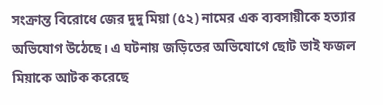সংক্রান্ত বিরোধে জের দুদু মিয়া (৫২) নামের এক ব্যবসায়ীকে হত্যার অভিযোগ উঠেছে। এ ঘটনায় জড়িতের অভিযোগে ছোট ভাই ফজল মিয়াকে আটক করেছে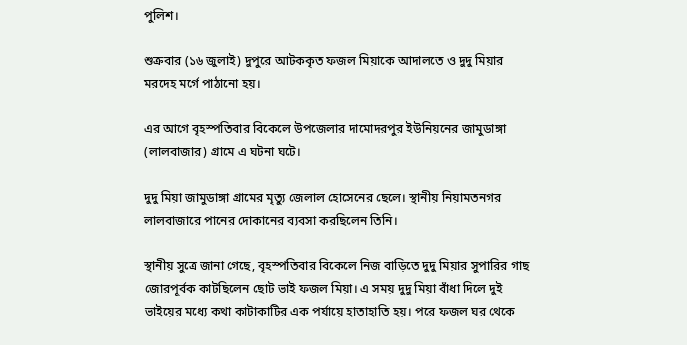পুলিশ।

শুক্রবার (১৬ জুলাই) দুপুরে আটককৃত ফজল মিয়াকে আদালতে ও দুদু মিয়ার মরদেহ মর্গে পাঠানো হয়।

এর আগে বৃহস্পতিবার বিকেলে উপজেলার দামোদরপুর ইউনিয়নের জামুডাঙ্গা (লালবাজার) গ্রামে এ ঘটনা ঘটে।

দুদু মিয়া জামুডাঙ্গা গ্রামের মৃত্যু জেলাল হোসেনের ছেলে। স্থানীয় নিয়ামতনগর লালবাজারে পানের দোকানের ব্যবসা করছিলেন তিনি।

স্থানীয় সুত্রে জানা গেছে, বৃহস্পতিবার বিকেলে নিজ বাড়িতে দুদু মিয়ার সুপারির গাছ জোরপূর্বক কাটছিলেন ছোট ভাই ফজল মিয়া। এ সময় দুদু মিয়া বাঁধা দিলে দুই ভাইয়ের মধ্যে কথা কাটাকাটির এক পর্যায়ে হাতাহাতি হয়। পরে ফজল ঘর থেকে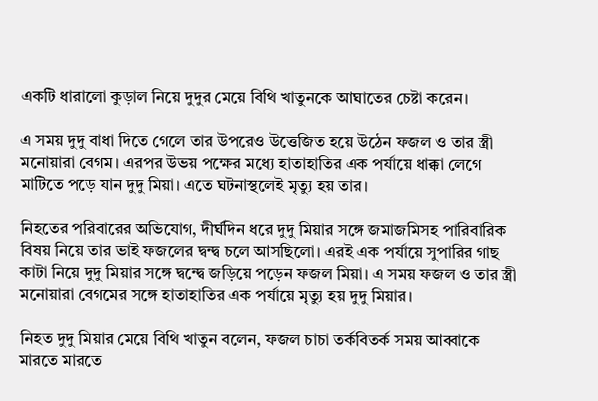একটি ধারালো কুড়াল নিয়ে দুদুর মেয়ে বিথি খাতুনকে আঘাতের চেষ্টা করেন।

এ সময় দুদু বাধা দিতে গেলে তার উপরেও উত্তেজিত হয়ে উঠেন ফজল ও তার স্ত্রী মনোয়ারা বেগম। এরপর উভয় পক্ষের মধ্যে হাতাহাতির এক পর্যায়ে ধাক্কা লেগে মাটিতে পড়ে যান দুদু মিয়া। এতে ঘটনাস্থলেই মৃত্যু হয় তার।

নিহতের পরিবারের অভিযোগ, দীর্ঘদিন ধরে দুদু মিয়ার সঙ্গে জমাজমিসহ পারিবারিক বিষয় নিয়ে তার ভাই ফজলের দ্বন্দ্ব চলে আসছিলো। এরই এক পর্যায়ে সুপারির গাছ কাটা নিয়ে দুদু মিয়ার সঙ্গে দ্বন্দ্বে জড়িয়ে পড়েন ফজল মিয়া। এ সময় ফজল ও তার স্ত্রী মনোয়ারা বেগমের সঙ্গে হাতাহাতির এক পর্যায়ে মৃত্যু হয় দুদু মিয়ার।

নিহত দুদু মিয়ার মেয়ে বিথি খাতুন বলেন, ফজল চাচা তর্কবিতর্ক সময় আব্বাকে মারতে মারতে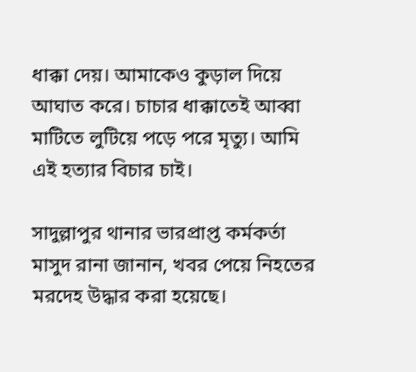ধাক্কা দেয়। আমাকেও কুড়াল দিয়ে আঘাত করে। চাচার ধাক্কাতেই আব্বা মাটিতে লুটিয়ে পড়ে পরে মৃত্যু। আমি এই হত্যার বিচার চাই।

সাদুল্লাপুর থানার ভারপ্রাপ্ত কর্মকর্তা মাসুদ রানা জানান, খবর পেয়ে নিহতের মরদেহ উদ্ধার করা হয়েছে।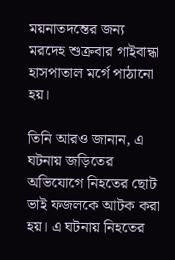ময়নাতদন্তের জন্য মরদেহ শুক্রবার গাইবান্ধা হাসপাতাল মর্গে পাঠানো হয়।

তিনি আরও জানান, এ ঘটনায় জড়িতের অভিযোগে নিহতের ছোট ভাই ফজলকে আটক করা হয়। এ ঘটনায় নিহতের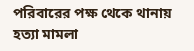পরিবারের পক্ষ থেকে থানায় হত্যা মামলা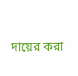দায়ের করা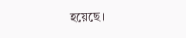হয়েছে।